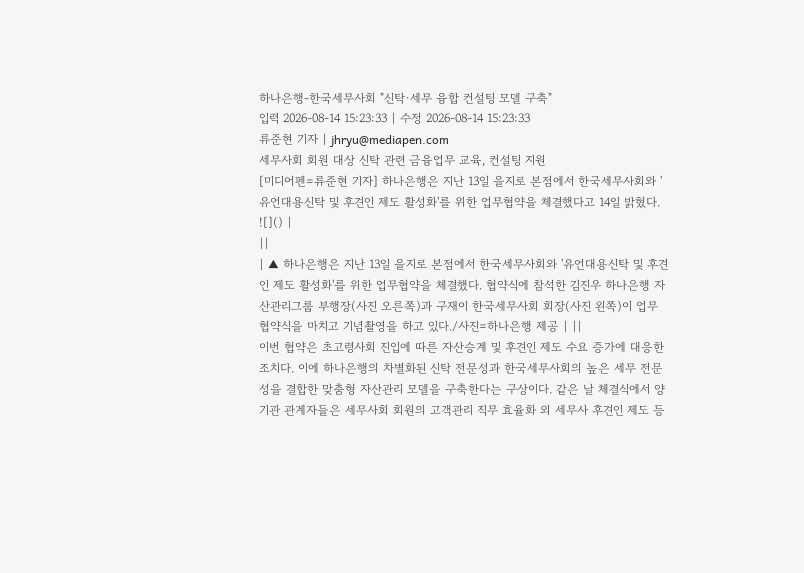하나은행-한국세무사회 "신탁·세무 융합 컨설팅 모델 구축"
입력 2026-08-14 15:23:33 | 수정 2026-08-14 15:23:33
류준현 기자 | jhryu@mediapen.com
세무사회 회원 대상 신탁 관련 금융업무 교육, 컨설팅 지원
[미디어펜=류준현 기자] 하나은행은 지난 13일 을지로 본점에서 한국세무사회와 '유언대용신탁 및 후견인 제도 활성화'를 위한 업무협약을 체결했다고 14일 밝혔다.
![]() |
||
| ▲ 하나은행은 지난 13일 을지로 본점에서 한국세무사회와 '유언대용신탁 및 후견인 제도 활성화'를 위한 업무협약을 체결했다. 협약식에 참석한 김진우 하나은행 자산관리그룹 부행장(사진 오른쪽)과 구재이 한국세무사회 회장(사진 왼쪽)이 업무 협약식을 마치고 기념촬영을 하고 있다./사진=하나은행 제공 | ||
이번 협약은 초고령사회 진입에 따른 자산승계 및 후견인 제도 수요 증가에 대응한 조치다. 이에 하나은행의 차별화된 신탁 전문성과 한국세무사회의 높은 세무 전문성을 결합한 맞춤형 자산관리 모델을 구축한다는 구상이다. 같은 날 체결식에서 양 기관 관계자들은 세무사회 회원의 고객관리 직무 효율화 외 세무사 후견인 제도 등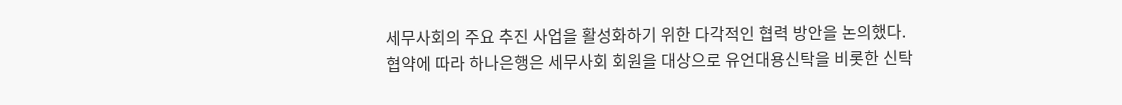세무사회의 주요 추진 사업을 활성화하기 위한 다각적인 협력 방안을 논의했다.
협약에 따라 하나은행은 세무사회 회원을 대상으로 유언대용신탁을 비롯한 신탁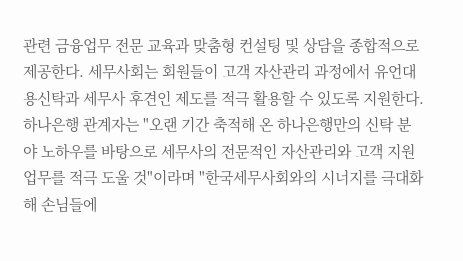관련 금융업무 전문 교육과 맞춤형 컨설팅 및 상담을 종합적으로 제공한다. 세무사회는 회원들이 고객 자산관리 과정에서 유언대용신탁과 세무사 후견인 제도를 적극 활용할 수 있도록 지원한다.
하나은행 관계자는 "오랜 기간 축적해 온 하나은행만의 신탁 분야 노하우를 바탕으로 세무사의 전문적인 자산관리와 고객 지원 업무를 적극 도울 것"이라며 "한국세무사회와의 시너지를 극대화해 손님들에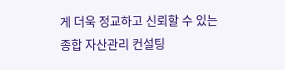게 더욱 정교하고 신뢰할 수 있는 종합 자산관리 컨설팅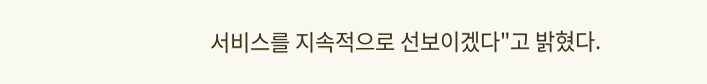서비스를 지속적으로 선보이겠다"고 밝혔다.